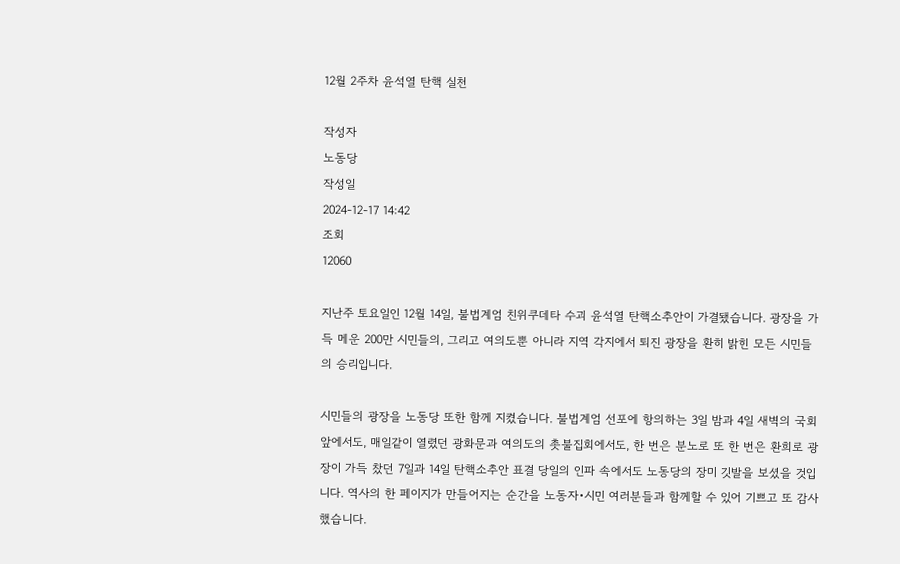12월 2주차 윤석열 탄핵 실천

작성자
노동당
작성일
2024-12-17 14:42
조회
12060

지난주 토요일인 12월 14일, 불법계엄 친위쿠데타 수괴 윤석열 탄핵소추안이 가결됐습니다. 광장을 가득 메운 200만 시민들의, 그리고 여의도뿐 아니라 지역 각지에서 퇴진 광장을 환히 밝힌 모든 시민들의 승리입니다.

시민들의 광장을 노동당 또한 함께 지켰습니다. 불법계엄 선포에 항의하는 3일 밤과 4일 새벽의 국회 앞에서도, 매일같이 열렸던 광화문과 여의도의 촛불집회에서도, 한 번은 분노로 또 한 번은 환희로 광장이 가득 찼던 7일과 14일 탄핵소추안 표결 당일의 인파 속에서도 노동당의 장미 깃발을 보셨을 것입니다. 역사의 한 페이지가 만들어지는 순간을 노동자•시민 여러분들과 함께할 수 있어 기쁘고 또 감사했습니다.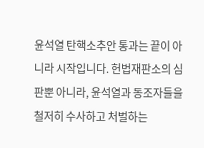윤석열 탄핵소추안 통과는 끝이 아니라 시작입니다. 헌법재판소의 심판뿐 아니라, 윤석열과 동조자들을 철저히 수사하고 처벌하는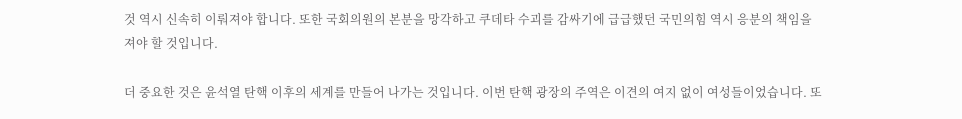것 역시 신속히 이뤄져야 합니다. 또한 국회의원의 본분을 망각하고 쿠데타 수괴를 감싸기에 급급했던 국민의힘 역시 응분의 책임을 져야 할 것입니다.

더 중요한 것은 윤석열 탄핵 이후의 세계를 만들어 나가는 것입니다. 이번 탄핵 광장의 주역은 이견의 여지 없이 여성들이었습니다. 또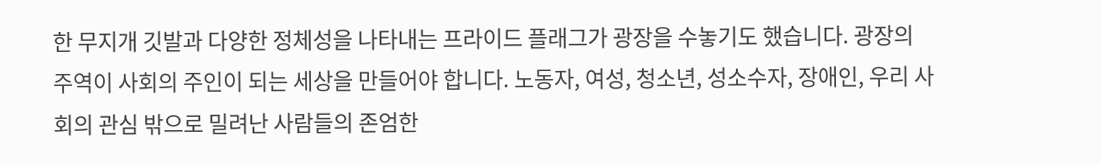한 무지개 깃발과 다양한 정체성을 나타내는 프라이드 플래그가 광장을 수놓기도 했습니다. 광장의 주역이 사회의 주인이 되는 세상을 만들어야 합니다. 노동자, 여성, 청소년, 성소수자, 장애인, 우리 사회의 관심 밖으로 밀려난 사람들의 존엄한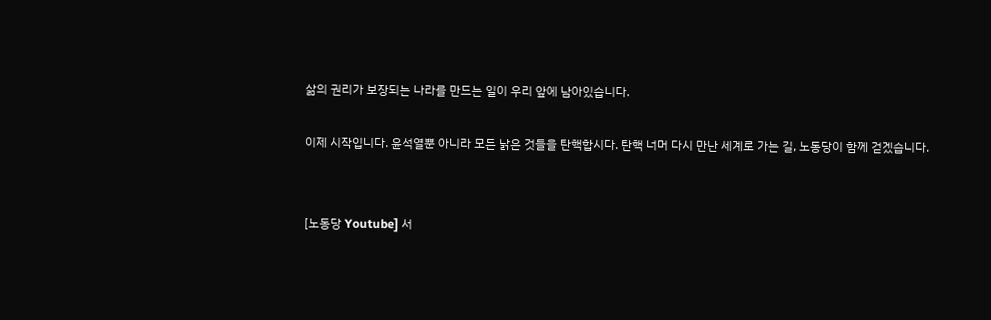삶의 권리가 보장되는 나라를 만드는 일이 우리 앞에 남아있습니다.

이제 시작입니다. 윤석열뿐 아니라 모든 낡은 것들을 탄핵합시다. 탄핵 너머 다시 만난 세계로 가는 길, 노동당이 함께 걷겠습니다.


[노동당 Youtube] 서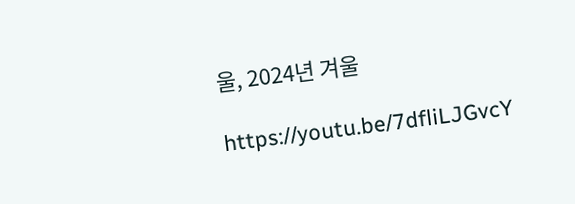울, 2024년 겨울

https://youtu.be/7dfliLJGvcY